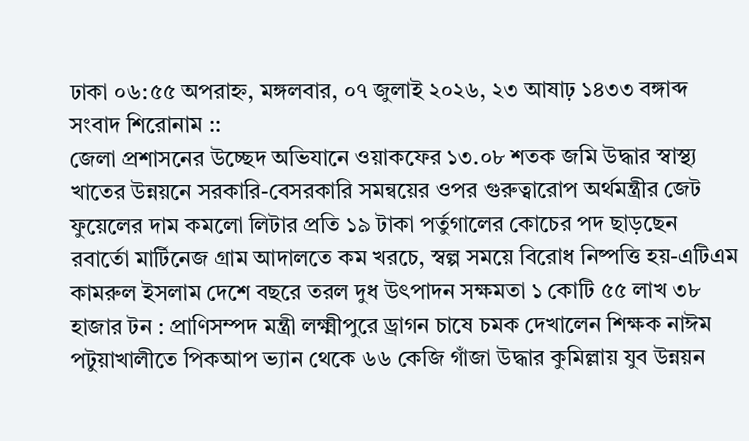ঢাকা ০৬:৫৫ অপরাহ্ন, মঙ্গলবার, ০৭ জুলাই ২০২৬, ২৩ আষাঢ় ১৪৩৩ বঙ্গাব্দ
সংবাদ শিরোনাম ::
জেলা প্রশাসনের উচ্ছেদ অভিযানে ওয়াকফের ১৩.০৮ শতক জমি উদ্ধার স্বাস্থ্য খাতের উন্নয়নে সরকারি-বেসরকারি সমন্বয়ের ওপর গুরুত্বারোপ অর্থমন্ত্রীর জেট ফুয়েলের দাম কমলো লিটার প্রতি ১৯ টাকা পর্তুগালের কোচের পদ ছাড়ছেন রবার্তো মার্টিনেজ গ্রাম আদালতে কম খরচে, স্বল্প সময়ে বিরোধ নিষ্পত্তি হয়-এটিএম কামরুল ইসলাম দেশে বছরে তরল দুধ উৎপাদন সক্ষমতা ১ কোটি ৫৫ লাখ ৩৮ হাজার টন : প্রাণিসম্পদ মন্ত্রী লক্ষ্মীপুরে ড্রাগন চাষে চমক দেখালেন শিক্ষক নাঈম পটুয়াখালীতে পিকআপ ভ্যান থেকে ৬৬ কেজি গাঁজা উদ্ধার কুমিল্লায় যুব উন্নয়ন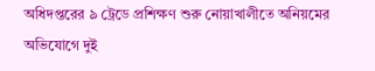অধিদপ্তরের ৯ ট্রেডে প্রশিক্ষণ শুরু নোয়াখালীতে অনিয়মের অভিযোগে দুই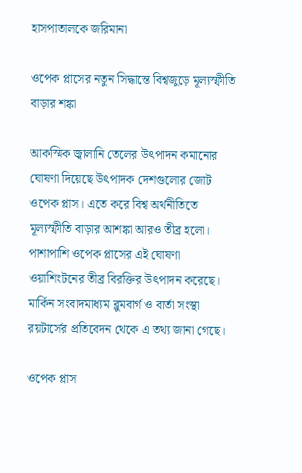হাসপাতালকে জরিমানা

ওপেক প্লাসের নতুন সিদ্ধান্তে বিশ্বজুড়ে মূল্যস্ফীতি বাড়ার শঙ্কা

আকস্মিক জ্বালানি তেলের উৎপাদন কমানোর ঘোষণা দিয়েছে উৎপাদক দেশগুলোর জোট ওপেক প্লাস। এতে করে বিশ্ব অর্থনীতিতে মূল্যস্ফীতি বাড়ার আশঙ্কা আরও তীব্র হলো। পাশাপাশি ওপেক প্লাসের এই ঘোষণা ওয়াশিংটনের তীব্র বিরক্তির উৎপাদন করেছে। মার্কিন সংবাদমাধ্যম ব্লুমবার্গ ও বার্তা সংস্থা রয়টার্সের প্রতিবেদন থেকে এ তথ্য জানা গেছে।

ওপেক প্লাস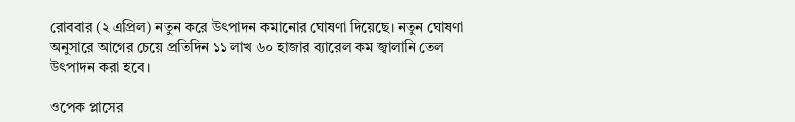রোববার (২ এপ্রিল) নতুন করে উৎপাদন কমানোর ঘোষণা দিয়েছে। নতুন ঘোষণা অনুসারে আগের চেয়ে প্রতিদিন ১১ লাখ ৬০ হাজার ব্যারেল কম জ্বালানি তেল উৎপাদন করা হবে।

ওপেক প্লাসের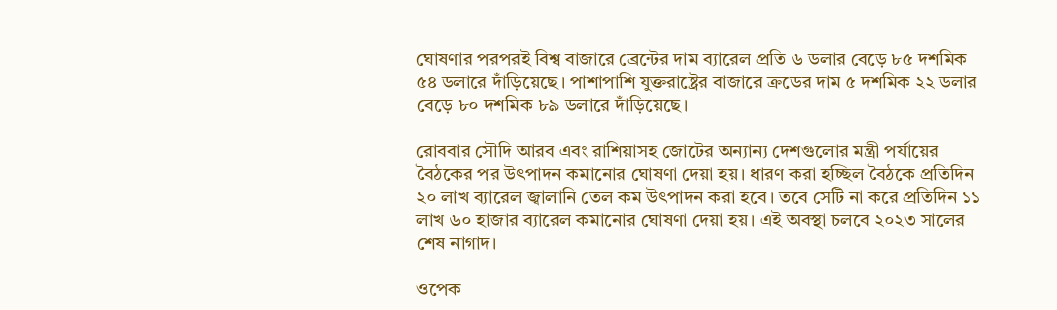ঘোষণার পরপরই বিশ্ব বাজারে ব্রেন্টের দাম ব্যারেল প্রতি ৬ ডলার বেড়ে ৮৫ দশমিক ৫৪ ডলারে দাঁড়িয়েছে। পাশাপাশি যুক্তরাষ্ট্রের বাজারে ক্রডের দাম ৫ দশমিক ২২ ডলার বেড়ে ৮০ দশমিক ৮৯ ডলারে দাঁড়িয়েছে।

রোববার সৌদি আরব এবং রাশিয়াসহ জোটের অন্যান্য দেশগুলোর মন্ত্রী পর্যায়ের বৈঠকের পর উৎপাদন কমানোর ঘোষণা দেয়া হয়। ধারণ করা হচ্ছিল বৈঠকে প্রতিদিন ২০ লাখ ব্যারেল জ্বালানি তেল কম উৎপাদন করা হবে। তবে সেটি না করে প্রতিদিন ১১ লাখ ৬০ হাজার ব্যারেল কমানোর ঘোষণা দেয়া হয়। এই অবস্থা চলবে ২০২৩ সালের শেষ নাগাদ।

ওপেক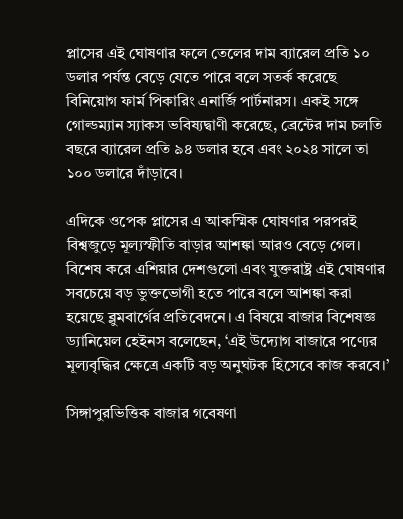প্লাসের এই ঘোষণার ফলে তেলের দাম ব্যারেল প্রতি ১০ ডলার পর্যন্ত বেড়ে যেতে পারে বলে সতর্ক করেছে বিনিয়োগ ফার্ম পিকারিং এনার্জি পার্টনারস। একই সঙ্গে গোল্ডম্যান স্যাকস ভবিষ্যদ্বাণী করেছে, ব্রেন্টের দাম চলতি বছরে ব্যারেল প্রতি ৯৪ ডলার হবে এবং ২০২৪ সালে তা ১০০ ডলারে দাঁড়াবে।

এদিকে ওপেক প্লাসের এ আকস্মিক ঘোষণার পরপরই বিশ্বজুড়ে মূল্যস্ফীতি বাড়ার আশঙ্কা আরও বেড়ে গেল। বিশেষ করে এশিয়ার দেশগুলো এবং যুক্তরাষ্ট্র এই ঘোষণার সবচেয়ে বড় ভুক্তভোগী হতে পারে বলে আশঙ্কা করা হয়েছে ব্লুমবার্গের প্রতিবেদনে। এ বিষয়ে বাজার বিশেষজ্ঞ ড্যানিয়েল হেইনস বলেছেন, ‘এই উদ্যোগ বাজারে পণ্যের মূল্যবৃদ্ধির ক্ষেত্রে একটি বড় অনুঘটক হিসেবে কাজ করবে।’

সিঙ্গাপুরভিত্তিক বাজার গবেষণা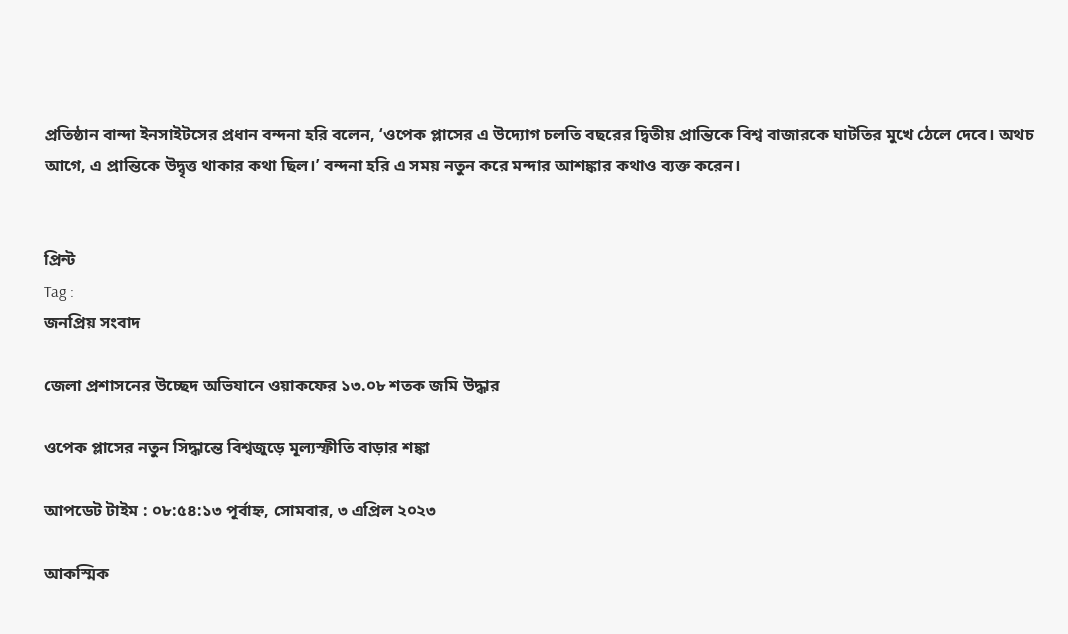প্রতিষ্ঠান বান্দা ইনসাইটসের প্রধান বন্দনা হরি বলেন, ‘ওপেক প্লাসের এ উদ্যোগ চলতি বছরের দ্বিতীয় প্রান্তিকে বিশ্ব বাজারকে ঘাটতির মুখে ঠেলে দেবে। অথচ আগে, এ প্রান্তিকে উদ্বৃত্ত থাকার কথা ছিল।’ বন্দনা হরি এ সময় নতুন করে মন্দার আশঙ্কার কথাও ব্যক্ত করেন।


প্রিন্ট
Tag :
জনপ্রিয় সংবাদ

জেলা প্রশাসনের উচ্ছেদ অভিযানে ওয়াকফের ১৩.০৮ শতক জমি উদ্ধার

ওপেক প্লাসের নতুন সিদ্ধান্তে বিশ্বজুড়ে মূল্যস্ফীতি বাড়ার শঙ্কা

আপডেট টাইম : ০৮:৫৪:১৩ পূর্বাহ্ন, সোমবার, ৩ এপ্রিল ২০২৩

আকস্মিক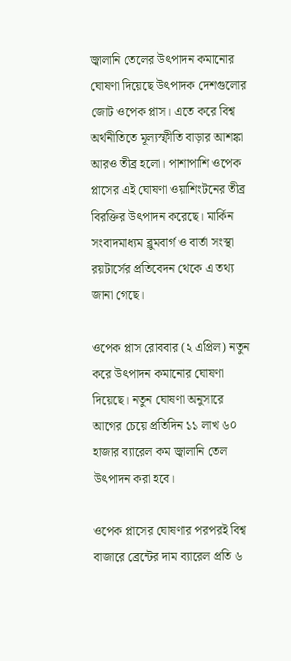জ্বালানি তেলের উৎপাদন কমানোর ঘোষণা দিয়েছে উৎপাদক দেশগুলোর জোট ওপেক প্লাস। এতে করে বিশ্ব অর্থনীতিতে মূল্যস্ফীতি বাড়ার আশঙ্কা আরও তীব্র হলো। পাশাপাশি ওপেক প্লাসের এই ঘোষণা ওয়াশিংটনের তীব্র বিরক্তির উৎপাদন করেছে। মার্কিন সংবাদমাধ্যম ব্লুমবার্গ ও বার্তা সংস্থা রয়টার্সের প্রতিবেদন থেকে এ তথ্য জানা গেছে।

ওপেক প্লাস রোববার (২ এপ্রিল) নতুন করে উৎপাদন কমানোর ঘোষণা দিয়েছে। নতুন ঘোষণা অনুসারে আগের চেয়ে প্রতিদিন ১১ লাখ ৬০ হাজার ব্যারেল কম জ্বালানি তেল উৎপাদন করা হবে।

ওপেক প্লাসের ঘোষণার পরপরই বিশ্ব বাজারে ব্রেন্টের দাম ব্যারেল প্রতি ৬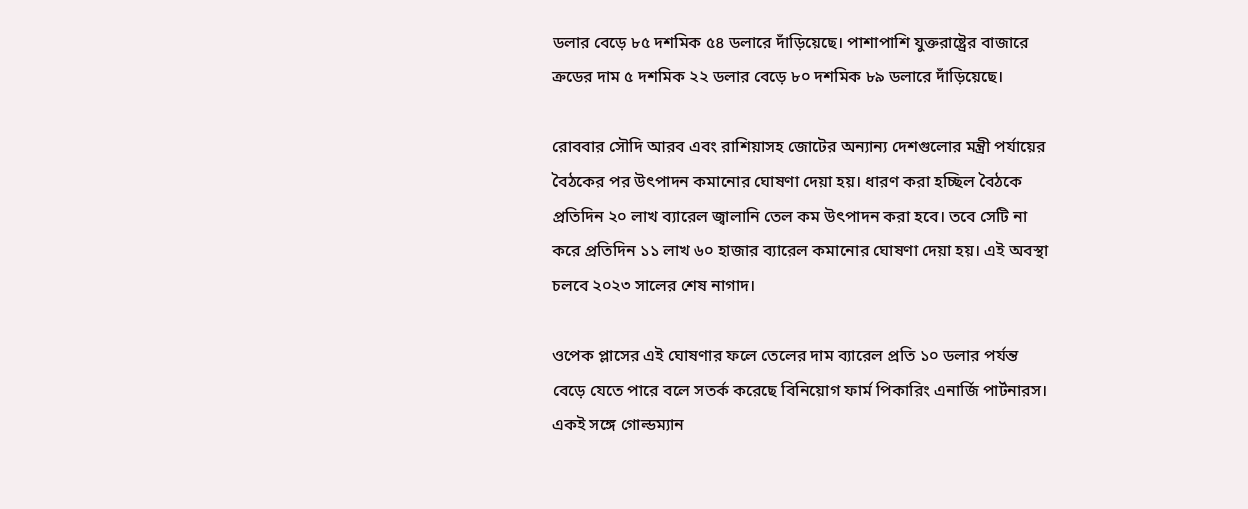ডলার বেড়ে ৮৫ দশমিক ৫৪ ডলারে দাঁড়িয়েছে। পাশাপাশি যুক্তরাষ্ট্রের বাজারে ক্রডের দাম ৫ দশমিক ২২ ডলার বেড়ে ৮০ দশমিক ৮৯ ডলারে দাঁড়িয়েছে।

রোববার সৌদি আরব এবং রাশিয়াসহ জোটের অন্যান্য দেশগুলোর মন্ত্রী পর্যায়ের বৈঠকের পর উৎপাদন কমানোর ঘোষণা দেয়া হয়। ধারণ করা হচ্ছিল বৈঠকে প্রতিদিন ২০ লাখ ব্যারেল জ্বালানি তেল কম উৎপাদন করা হবে। তবে সেটি না করে প্রতিদিন ১১ লাখ ৬০ হাজার ব্যারেল কমানোর ঘোষণা দেয়া হয়। এই অবস্থা চলবে ২০২৩ সালের শেষ নাগাদ।

ওপেক প্লাসের এই ঘোষণার ফলে তেলের দাম ব্যারেল প্রতি ১০ ডলার পর্যন্ত বেড়ে যেতে পারে বলে সতর্ক করেছে বিনিয়োগ ফার্ম পিকারিং এনার্জি পার্টনারস। একই সঙ্গে গোল্ডম্যান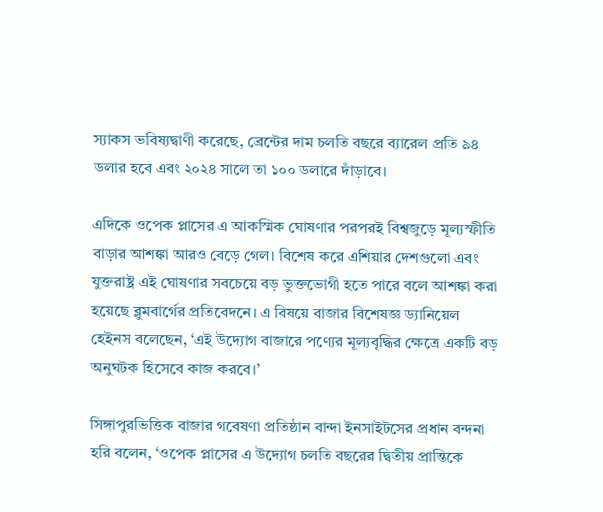স্যাকস ভবিষ্যদ্বাণী করেছে, ব্রেন্টের দাম চলতি বছরে ব্যারেল প্রতি ৯৪ ডলার হবে এবং ২০২৪ সালে তা ১০০ ডলারে দাঁড়াবে।

এদিকে ওপেক প্লাসের এ আকস্মিক ঘোষণার পরপরই বিশ্বজুড়ে মূল্যস্ফীতি বাড়ার আশঙ্কা আরও বেড়ে গেল। বিশেষ করে এশিয়ার দেশগুলো এবং যুক্তরাষ্ট্র এই ঘোষণার সবচেয়ে বড় ভুক্তভোগী হতে পারে বলে আশঙ্কা করা হয়েছে ব্লুমবার্গের প্রতিবেদনে। এ বিষয়ে বাজার বিশেষজ্ঞ ড্যানিয়েল হেইনস বলেছেন, ‘এই উদ্যোগ বাজারে পণ্যের মূল্যবৃদ্ধির ক্ষেত্রে একটি বড় অনুঘটক হিসেবে কাজ করবে।’

সিঙ্গাপুরভিত্তিক বাজার গবেষণা প্রতিষ্ঠান বান্দা ইনসাইটসের প্রধান বন্দনা হরি বলেন, ‘ওপেক প্লাসের এ উদ্যোগ চলতি বছরের দ্বিতীয় প্রান্তিকে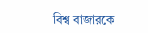বিশ্ব বাজারকে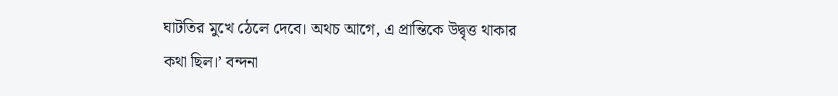ঘাটতির মুখে ঠেলে দেবে। অথচ আগে, এ প্রান্তিকে উদ্বৃত্ত থাকার কথা ছিল।’ বন্দনা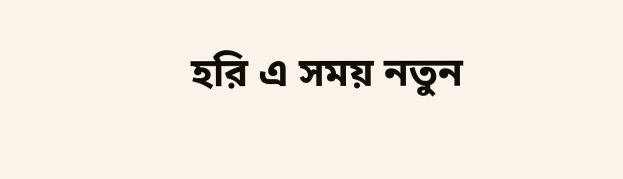হরি এ সময় নতুন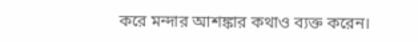করে মন্দার আশঙ্কার কথাও ব্যক্ত করেন।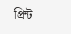প্রিন্ট